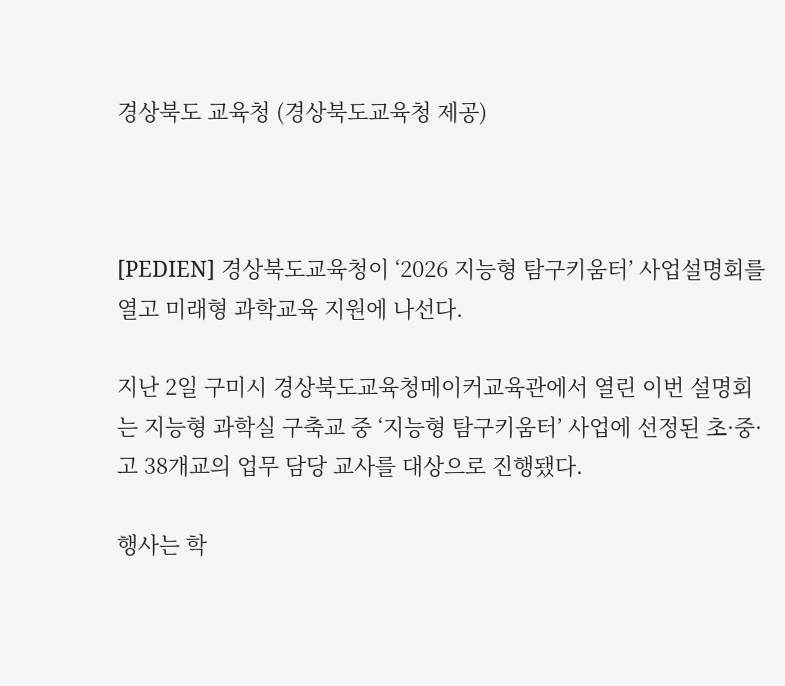경상북도 교육청 (경상북도교육청 제공)



[PEDIEN] 경상북도교육청이 ‘2026 지능형 탐구키움터’ 사업설명회를 열고 미래형 과학교육 지원에 나선다.

지난 2일 구미시 경상북도교육청메이커교육관에서 열린 이번 설명회는 지능형 과학실 구축교 중 ‘지능형 탐구키움터’ 사업에 선정된 초·중·고 38개교의 업무 담당 교사를 대상으로 진행됐다.

행사는 학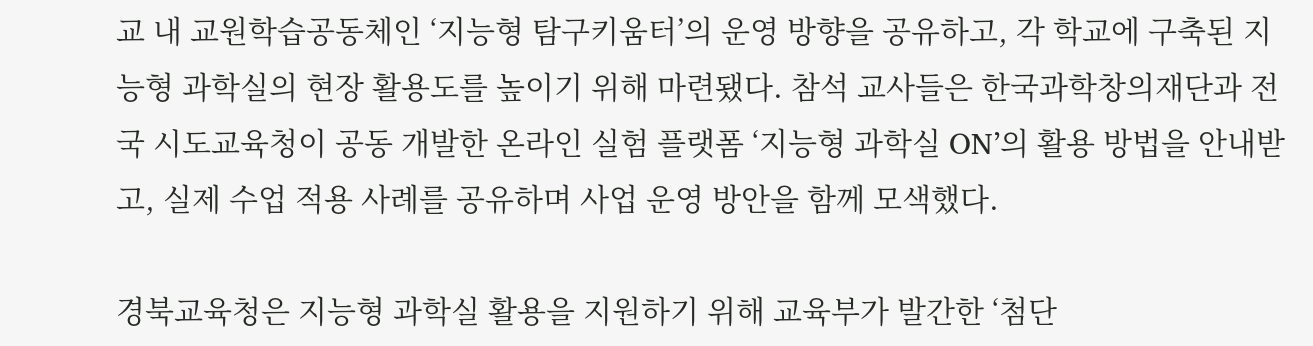교 내 교원학습공동체인 ‘지능형 탐구키움터’의 운영 방향을 공유하고, 각 학교에 구축된 지능형 과학실의 현장 활용도를 높이기 위해 마련됐다. 참석 교사들은 한국과학창의재단과 전국 시도교육청이 공동 개발한 온라인 실험 플랫폼 ‘지능형 과학실 ON’의 활용 방법을 안내받고, 실제 수업 적용 사례를 공유하며 사업 운영 방안을 함께 모색했다.

경북교육청은 지능형 과학실 활용을 지원하기 위해 교육부가 발간한 ‘첨단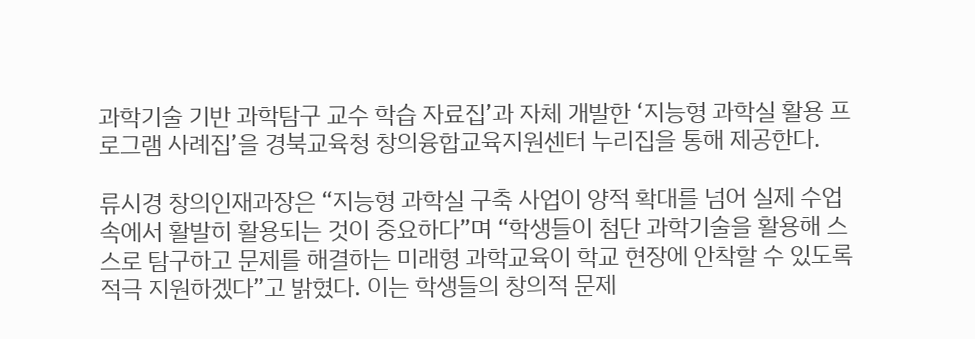과학기술 기반 과학탐구 교수 학습 자료집’과 자체 개발한 ‘지능형 과학실 활용 프로그램 사례집’을 경북교육청 창의융합교육지원센터 누리집을 통해 제공한다.

류시경 창의인재과장은 “지능형 과학실 구축 사업이 양적 확대를 넘어 실제 수업 속에서 활발히 활용되는 것이 중요하다”며 “학생들이 첨단 과학기술을 활용해 스스로 탐구하고 문제를 해결하는 미래형 과학교육이 학교 현장에 안착할 수 있도록 적극 지원하겠다”고 밝혔다. 이는 학생들의 창의적 문제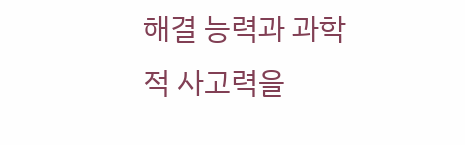해결 능력과 과학적 사고력을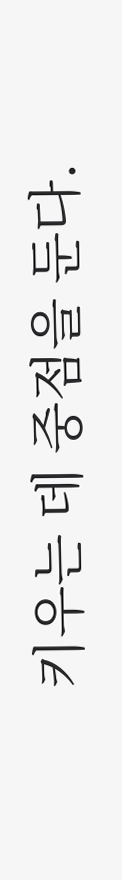키우는 데 중점을 둔다.